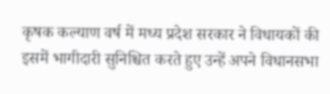कृषक कल्याण वर्ष में मध्य प्रदेश सरकार ने विधायकों की इसमें भागीदारी सुनिश्चित करते हुए उन्हें अपने विधानसभा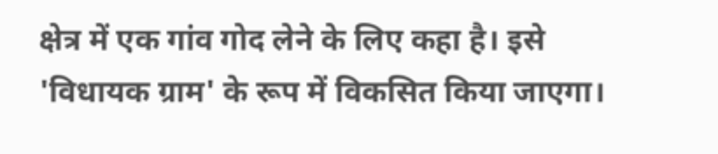क्षेत्र में एक गांव गोद लेने के लिए कहा है। इसे 'विधायक ग्राम' के रूप में विकसित किया जाएगा।